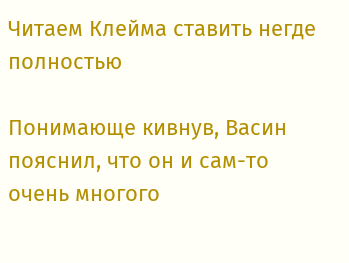Читаем Клейма ставить негде полностью

Понимающе кивнув, Васин пояснил, что он и сам-то очень многого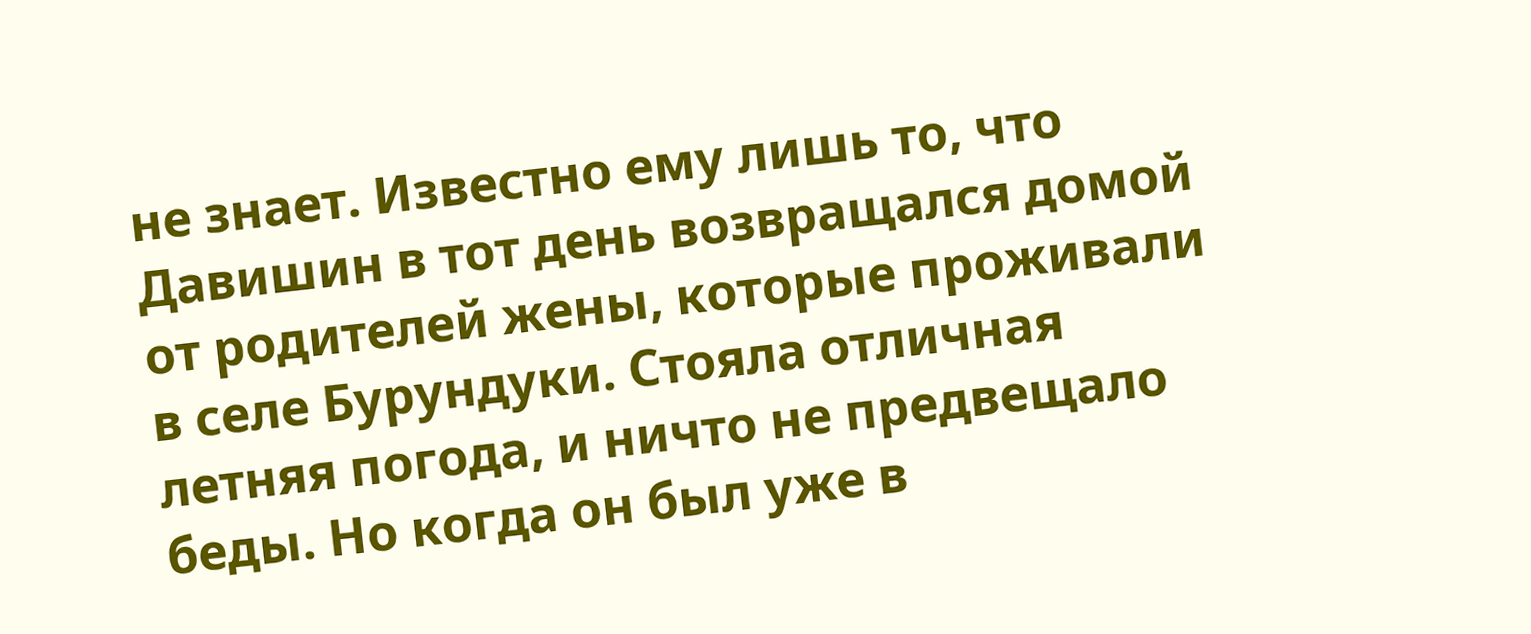не знает. Известно ему лишь то, что Давишин в тот день возвращался домой от родителей жены, которые проживали в селе Бурундуки. Стояла отличная летняя погода, и ничто не предвещало беды. Но когда он был уже в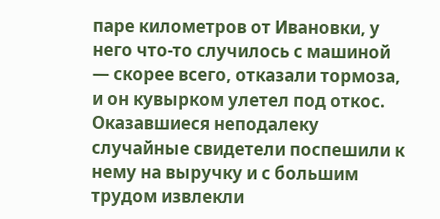паре километров от Ивановки, у него что-то случилось с машиной — скорее всего, отказали тормоза, и он кувырком улетел под откос. Оказавшиеся неподалеку случайные свидетели поспешили к нему на выручку и с большим трудом извлекли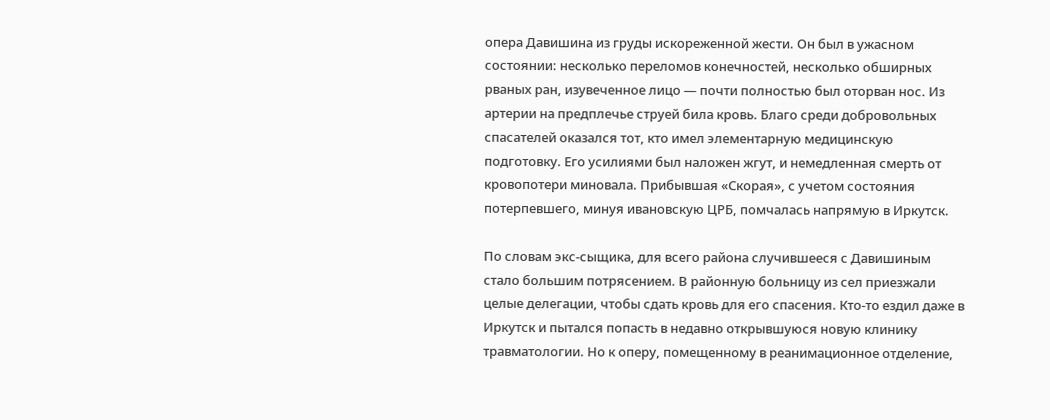опера Давишина из груды искореженной жести. Он был в ужасном состоянии: несколько переломов конечностей, несколько обширных рваных ран, изувеченное лицо — почти полностью был оторван нос. Из артерии на предплечье струей била кровь. Благо среди добровольных спасателей оказался тот, кто имел элементарную медицинскую подготовку. Его усилиями был наложен жгут, и немедленная смерть от кровопотери миновала. Прибывшая «Скорая», с учетом состояния потерпевшего, минуя ивановскую ЦРБ, помчалась напрямую в Иркутск.

По словам экс-сыщика, для всего района случившееся с Давишиным стало большим потрясением. В районную больницу из сел приезжали целые делегации, чтобы сдать кровь для его спасения. Кто-то ездил даже в Иркутск и пытался попасть в недавно открывшуюся новую клинику травматологии. Но к оперу, помещенному в реанимационное отделение,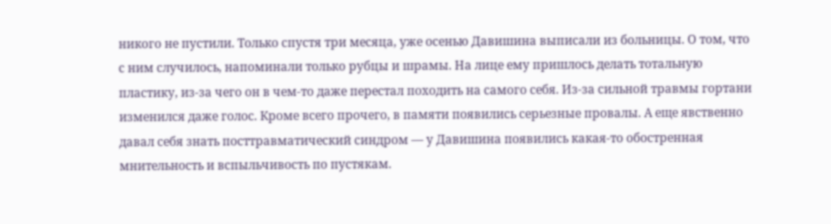никого не пустили. Только спустя три месяца, уже осенью Давишина выписали из больницы. О том, что с ним случилось, напоминали только рубцы и шрамы. На лице ему пришлось делать тотальную пластику, из-за чего он в чем-то даже перестал походить на самого себя. Из-за сильной травмы гортани изменился даже голос. Кроме всего прочего, в памяти появились серьезные провалы. А еще явственно давал себя знать посттравматический синдром — у Давишина появились какая-то обостренная мнительность и вспыльчивость по пустякам.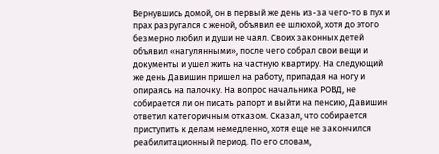Вернувшись домой, он в первый же день из-за чего-то в пух и прах разругался с женой, объявил ее шлюхой, хотя до этого безмерно любил и души не чаял. Своих законных детей объявил «нагулянными», после чего собрал свои вещи и документы и ушел жить на частную квартиру. На следующий же день Давишин пришел на работу, припадая на ногу и опираясь на палочку. На вопрос начальника РОВД, не собирается ли он писать рапорт и выйти на пенсию, Давишин ответил категоричным отказом. Сказал, что собирается приступить к делам немедленно, хотя еще не закончился реабилитационный период. По его словам,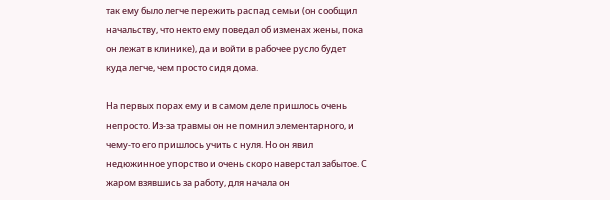так ему было легче пережить распад семьи (он сообщил начальству, что некто ему поведал об изменах жены, пока он лежат в клинике), да и войти в рабочее русло будет куда легче, чем просто сидя дома.

На первых порах ему и в самом деле пришлось очень непросто. Из-за травмы он не помнил элементарного, и чему-то его пришлось учить с нуля. Но он явил недюжинное упорство и очень скоро наверстал забытое. С жаром взявшись за работу, для начала он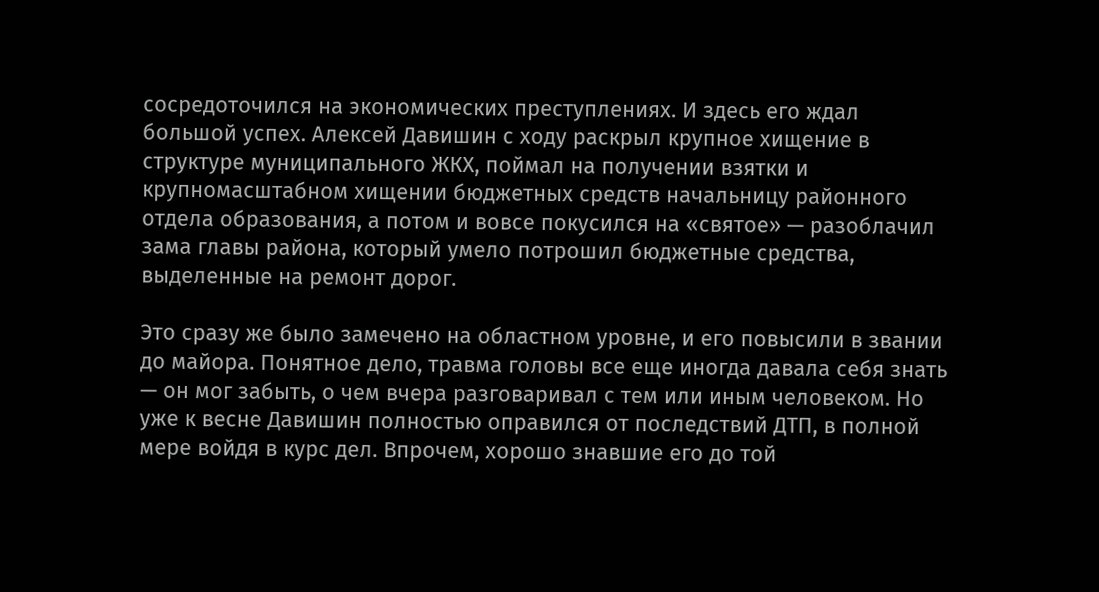сосредоточился на экономических преступлениях. И здесь его ждал большой успех. Алексей Давишин с ходу раскрыл крупное хищение в структуре муниципального ЖКХ, поймал на получении взятки и крупномасштабном хищении бюджетных средств начальницу районного отдела образования, а потом и вовсе покусился на «святое» — разоблачил зама главы района, который умело потрошил бюджетные средства, выделенные на ремонт дорог.

Это сразу же было замечено на областном уровне, и его повысили в звании до майора. Понятное дело, травма головы все еще иногда давала себя знать — он мог забыть, о чем вчера разговаривал с тем или иным человеком. Но уже к весне Давишин полностью оправился от последствий ДТП, в полной мере войдя в курс дел. Впрочем, хорошо знавшие его до той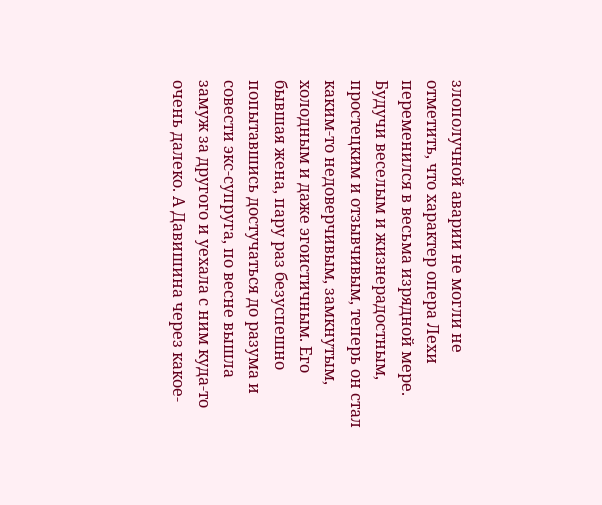злополучной аварии не могли не отметить, что характер опера Лехи переменился в весьма изрядной мере. Будучи веселым и жизнерадостным, простецким и отзывчивым, теперь он стал каким-то недоверчивым, замкнутым, холодным и даже эгоистичным. Его бывшая жена, пару раз безуспешно попытавшись достучаться до разума и совести экс-супруга, по весне вышла замуж за другого и уехала с ним куда-то очень далеко. А Давишина через какое-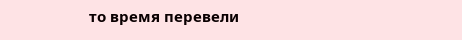то время перевели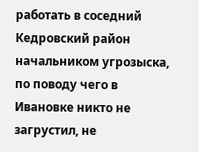работать в соседний Кедровский район начальником угрозыска, по поводу чего в Ивановке никто не загрустил, не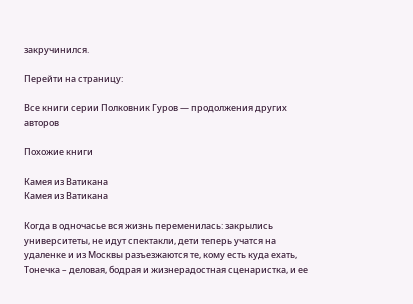закручинился.

Перейти на страницу:

Все книги серии Полковник Гуров — продолжения других авторов

Похожие книги

Камея из Ватикана
Камея из Ватикана

Когда в одночасье вся жизнь переменилась: закрылись университеты, не идут спектакли, дети теперь учатся на удаленке и из Москвы разъезжаются те, кому есть куда ехать, Тонечка – деловая, бодрая и жизнерадостная сценаристка, и ее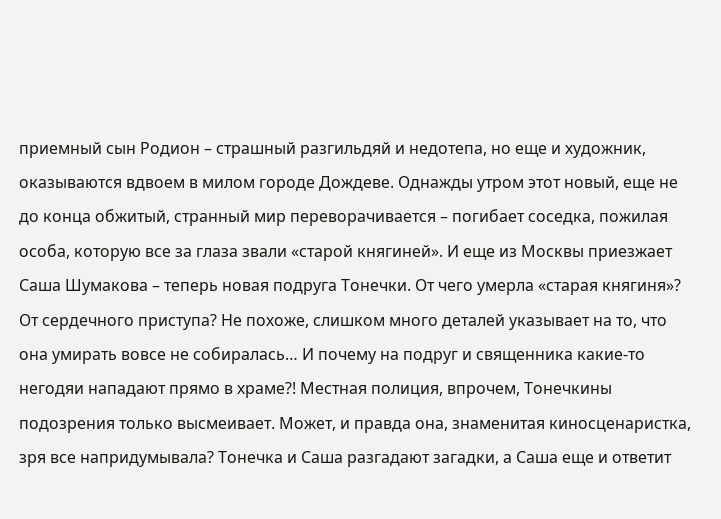приемный сын Родион – страшный разгильдяй и недотепа, но еще и художник, оказываются вдвоем в милом городе Дождеве. Однажды утром этот новый, еще не до конца обжитый, странный мир переворачивается – погибает соседка, пожилая особа, которую все за глаза звали «старой княгиней». И еще из Москвы приезжает Саша Шумакова – теперь новая подруга Тонечки. От чего умерла «старая княгиня»? От сердечного приступа? Не похоже, слишком много деталей указывает на то, что она умирать вовсе не собиралась… И почему на подруг и священника какие-то негодяи нападают прямо в храме?! Местная полиция, впрочем, Тонечкины подозрения только высмеивает. Может, и правда она, знаменитая киносценаристка, зря все напридумывала? Тонечка и Саша разгадают загадки, а Саша еще и ответит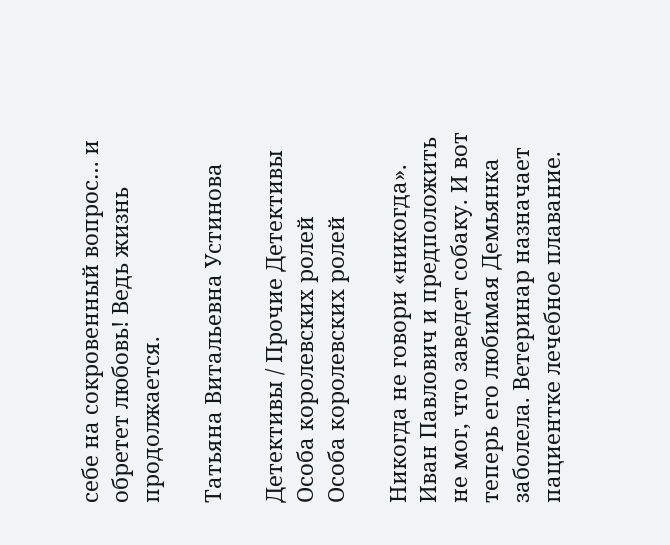себе на сокровенный вопрос… и обретет любовь! Ведь жизнь продолжается.

Татьяна Витальевна Устинова

Детективы / Прочие Детективы
Особа королевских ролей
Особа королевских ролей

Никогда не говори «никогда». Иван Павлович и предположить не мог, что заведет собаку. И вот теперь его любимая Демьянка заболела. Ветеринар назначает пациентке лечебное плавание.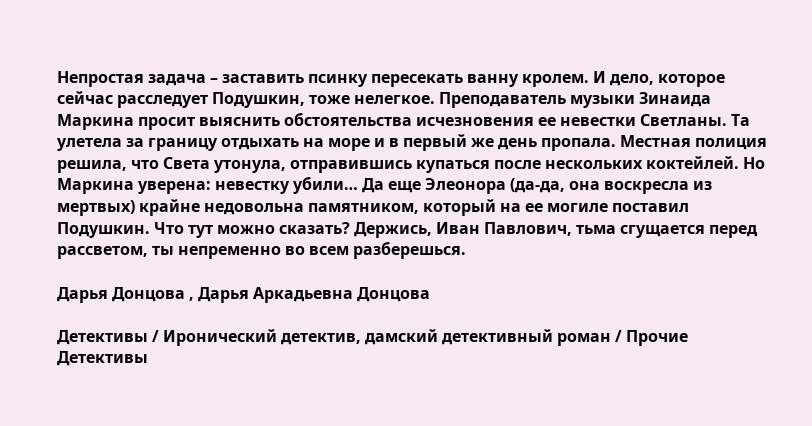Непростая задача – заставить псинку пересекать ванну кролем. И дело, которое сейчас расследует Подушкин, тоже нелегкое. Преподаватель музыки Зинаида Маркина просит выяснить обстоятельства исчезновения ее невестки Светланы. Та улетела за границу отдыхать на море и в первый же день пропала. Местная полиция решила, что Света утонула, отправившись купаться после нескольких коктейлей. Но Маркина уверена: невестку убили… Да еще Элеонора (да-да, она воскресла из мертвых) крайне недовольна памятником, который на ее могиле поставил Подушкин. Что тут можно сказать? Держись, Иван Павлович, тьма сгущается перед рассветом, ты непременно во всем разберешься.

Дарья Донцова , Дарья Аркадьевна Донцова

Детективы / Иронический детектив, дамский детективный роман / Прочие Детективы